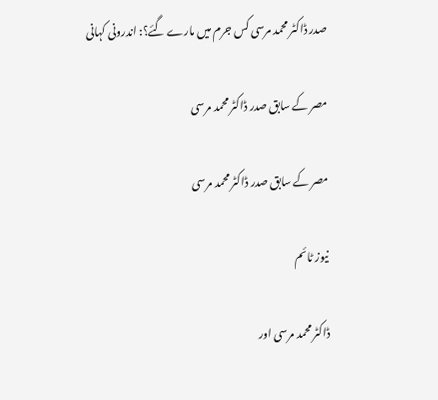صدر ڈاکٹر محمد مرسی کس جرم میں مارے گئے؟: اندرونی کہانی

مصر کے سابق صدر ڈاکٹر محمد مرسی

مصر کے سابق صدر ڈاکٹر محمد مرسی

نیوز ٹائم

ڈاکٹر محمد مرسی اور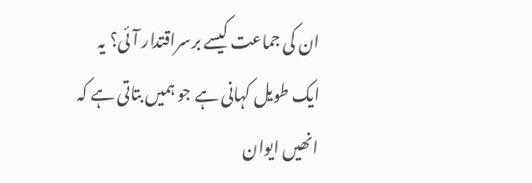ان کی جماعت کیسے برسراقتدار آئی؟ یہ ایک طویل کہانی ہے جو ہمیں بتاتی ہے کہ انھیں ایوان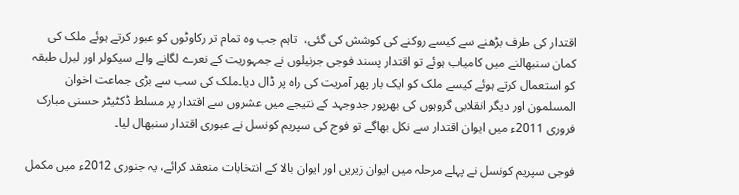اقتدار کی طرف بڑھنے سے کیسے روکنے کی کوشش کی گئی،  تاہم جب وہ تمام تر رکاوٹوں کو عبور کرتے ہوئے ملک کی کمان سنبھالنے میں کامیاب ہوئے تو اقتدار پسند فوجی جرنیلوں نے جمہوریت کے نعرے لگانے والے سیکولر اور لبرل طبقہ کو استعمال کرتے ہوئے کیسے ملک کو ایک بار پھر آمریت کی راہ پر ڈال دیا۔ملک کی سب سے بڑی جماعت اخوان المسلمون اور دیگر انقلابی گروہوں کی بھرپور جدوجہد کے نتیجے میں عشروں سے اقتدار پر مسلط ڈکٹیٹر حسنی مبارک فروری 2011ء میں ایوان اقتدار سے نکل بھاگے تو فوج کی سپریم کونسل نے عبوری اقتدار سنبھال لیا۔

فوجی سپریم کونسل نے پہلے مرحلہ میں ایوان زیریں اور ایوان بالا کے انتخابات منعقد کرائے، یہ جنوری 2012ء میں مکمل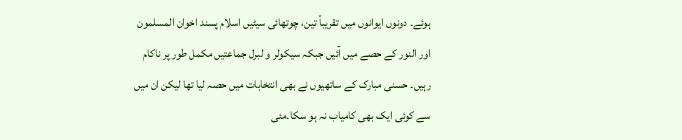ہوئے۔ دونوں ایوانوں میں تقریباً تین، چوتھائی سیٹیں اسلام پسند اخوان المسلمون اور النور کے حصے میں آئیں جبکہ سیکولر و لبرل جماعتیں مکمل طور پر ناکام رہیں۔ حسنی مبارک کے ساتھیوں نے بھی انتخابات میں حصہ لیا تھا لیکن ان میں سے کوئی ایک بھی کامیاب نہ ہو سکا۔مئی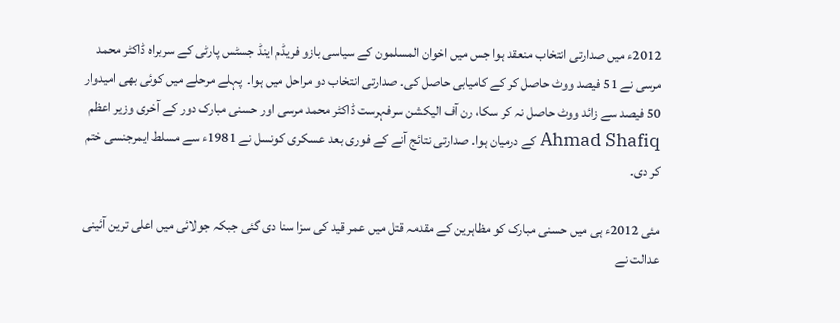2012ء میں صدارتی انتخاب منعقد ہوا جس میں اخوان المسلمون کے سیاسی بازو فریڈم اینڈ جسٹس پارٹی کے سربراہ ڈاکٹر محمد مرسی نے 51 فیصد ووٹ حاصل کر کے کامیابی حاصل کی۔ صدارتی انتخاب دو مراحل میں ہوا۔  پہلے مرحلے میں کوئی بھی امیدوار 50 فیصد سے زائد ووٹ حاصل نہ کر سکا، رن آف الیکشن سرفہرست ڈاکٹر محمد مرسی اور حسنی مبارک دور کے آخری وزیر اعظم Ahmad Shafiq کے درمیان ہوا۔ صدارتی نتائج آنے کے فوری بعد عسکری کونسل نے 1981ء سے مسلط ایمرجنسی ختم کر دی۔

مئی 2012ء ہی میں حسنی مبارک کو مظاہرین کے مقدمہ قتل میں عمر قید کی سزا سنا دی گئی جبکہ جولائی میں اعلی ترین آئینی عدالت نے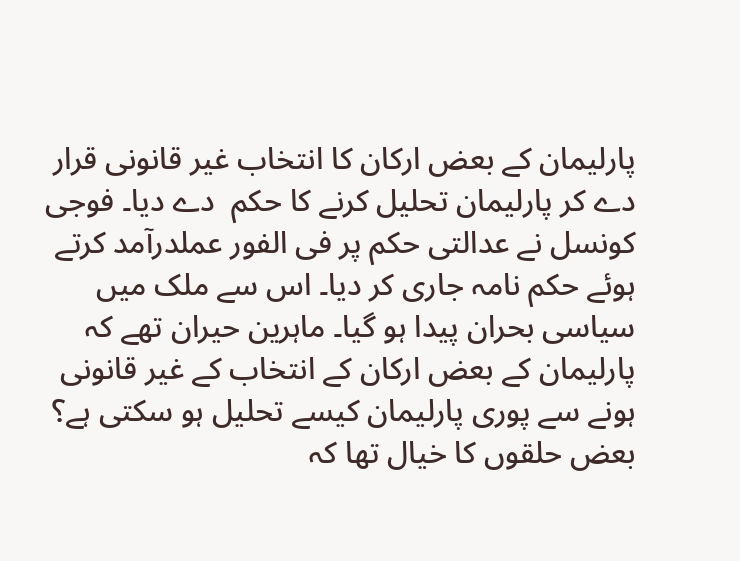پارلیمان کے بعض ارکان کا انتخاب غیر قانونی قرار دے کر پارلیمان تحلیل کرنے کا حکم  دے دیا۔ فوجی کونسل نے عدالتی حکم پر فی الفور عملدرآمد کرتے ہوئے حکم نامہ جاری کر دیا۔ اس سے ملک میں سیاسی بحران پیدا ہو گیا۔ ماہرین حیران تھے کہ پارلیمان کے بعض ارکان کے انتخاب کے غیر قانونی ہونے سے پوری پارلیمان کیسے تحلیل ہو سکتی ہے؟ بعض حلقوں کا خیال تھا کہ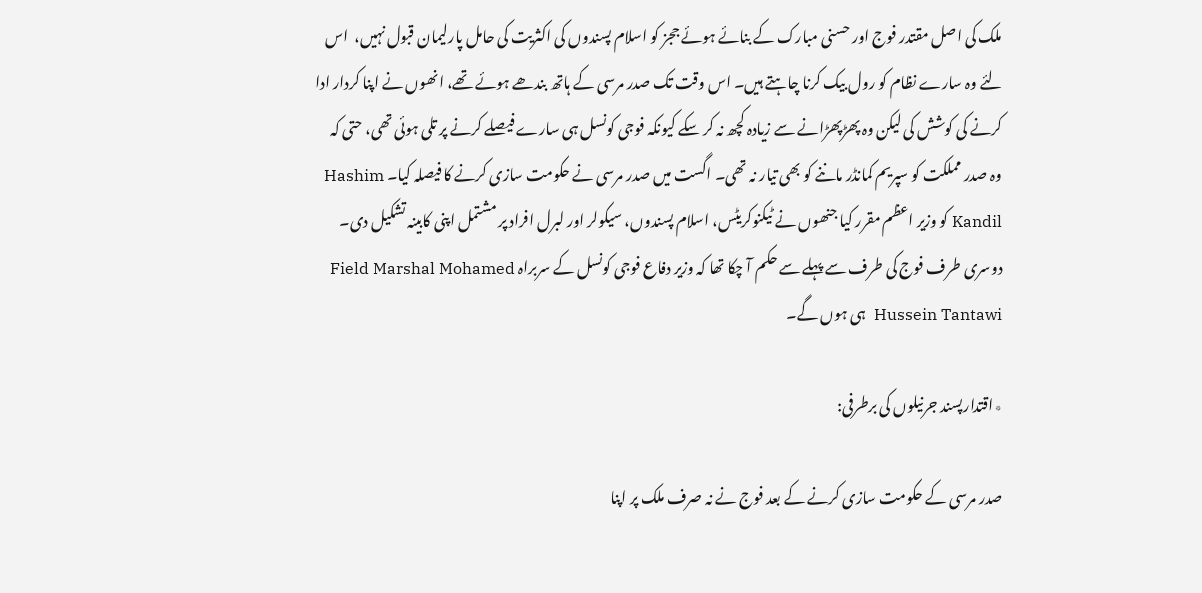ملک کی اصل مقتدر فوج اور حسنی مبارک کے بنائے ہوئے ججز کو اسلام پسندوں کی اکثریت کی حامل پارلیمان قبول نہیں،  اس لئے وہ سارے نظام کو رول بیک کرنا چاہتے ہیں۔ اس وقت تک صدر مرسی کے ہاتھ بندھے ہوئے تھے، انھوں نے اپنا کردار ادا کرنے کی کوشش کی لیکن وہ پھڑپھڑانے سے زیادہ کچھ نہ کر سکے کیونکہ فوجی کونسل ہی سارے فیصلے کرنے پر تلی ہوئی تھی، حتی کہ وہ صدر مملکت کو سپریم کمانڈر ماننے کو بھی تیار نہ تھی۔ اگست میں صدر مرسی نے حکومت سازی کرنے کا فیصلہ کیا۔ Hashim Kandil کو وزیر اعظم مقرر کیا جنھوں نے ٹیکنوکریٹس، اسلام پسندوں، سیکولر اور لبرل افراد پر مشتمل اپنی کابینہ تشکیل دی۔ دوسری طرف فوج کی طرف سے پہلے سے حکم آ چکا تھا کہ وزیر دفاع فوجی کونسل کے سربراہ Field Marshal Mohamed Hussein Tantawi  ہی ہوں گے۔

٭اقتدارپسند جرنیلوں کی برطرفی:

صدر مرسی کے حکومت سازی کرنے کے بعد فوج نے نہ صرف ملک پر اپنا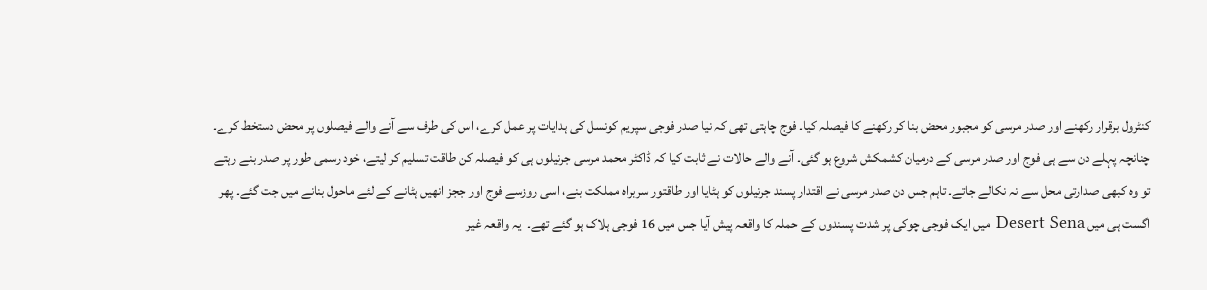کنٹرول برقرار رکھنے اور صدر مرسی کو مجبور محض بنا کر رکھنے کا فیصلہ کیا۔ فوج چاہتی تھی کہ نیا صدر فوجی سپریم کونسل کی ہدایات پر عمل کرے، اس کی طرف سے آنے والے فیصلوں پر محض دستخط کرے۔ چنانچہ پہلے دن سے ہی فوج اور صدر مرسی کے درمیان کشمکش شروع ہو گئی۔ آنے والے حالات نے ثابت کیا کہ ڈاکٹر محمد مرسی جرنیلوں ہی کو فیصلہ کن طاقت تسلیم کر لیتے، خود رسمی طور پر صدر بنے رہتے تو وہ کبھی صدارتی محل سے نہ نکالے جاتے۔ تاہم جس دن صدر مرسی نے اقتدار پسند جرنیلوں کو ہٹایا اور طاقتور سربراہ مملکت بنے، اسی روزسے فوج اور ججز انھیں ہٹانے کے لئے ماحول بنانے میں جت گئے۔ پھر اگست ہی میں Desert Sena میں ایک فوجی چوکی پر شدت پسندوں کے حملہ کا واقعہ پیش آیا جس میں 16 فوجی ہلاک ہو گئے تھے۔  یہ واقعہ غیر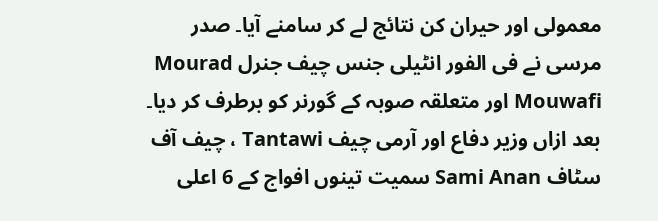معمولی اور حیران کن نتائج لے کر سامنے آیا۔ صدر مرسی نے فی الفور انٹیلی جنس چیف جنرل Mourad Mouwafi اور متعلقہ صوبہ کے گورنر کو برطرف کر دیا۔ بعد ازاں وزیر دفاع اور آرمی چیف Tantawi ، چیف آف سٹاف Sami Anan سمیت تینوں افواج کے 6 اعلی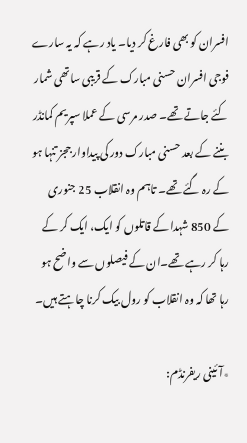افسران کو بھی فارغ کر دیا۔ یاد رہے کہ یہ سارے فوجی افسران حسنی مبارک کے قریبی ساتھی شمار کئے جاتے تھے۔ صدر مرسی کے عملا سپریم کمانڈر بننے کے بعد حسنی مبارک دور کی پیداوار ججز تنہا ہو کے رہ گئے تھے۔ تاہم وہ انقلاب 25 جنوری کے 850 شہدا کے قاتلوں کو ایک، ایک کر کے رہا کر رہے تھے۔ان کے فیصلوں سے واضح ہو رہا تھا کہ وہ انقلاب کو رول بیک کرنا چاہتے ہیں۔

٭آئینی ریفرنڈم: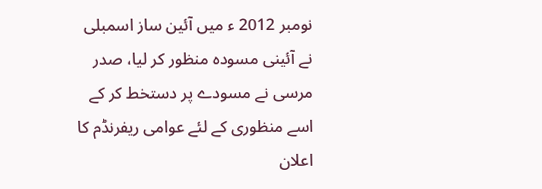نومبر 2012 ء میں آئین ساز اسمبلی نے آئینی مسودہ منظور کر لیا، صدر مرسی نے مسودے پر دستخط کر کے اسے منظوری کے لئے عوامی ریفرنڈم کا اعلان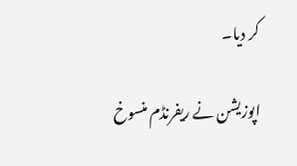کر دیا۔

اپوزیشن نے ریفرنڈم منسوخ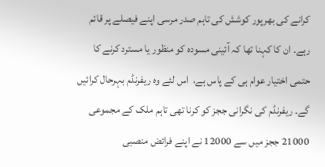کرانے کی بھرپور کوشش کی تاہم صدر مرسی اپنے فیصلے پر قائم رہے۔ ان کا کہنا تھا کہ آئینی مسودہ کو منظور یا مسترد کرنے کا حتمی اختیار عوام ہی کے پاس ہے،  اس لئے وہ ریفرنڈم بہرحال کرائیں گے۔ ریفرنڈم کی نگرانی ججز کو کرنا تھی تاہم ملک کے مجموعی 21000 ججز میں سے 12000 نے اپنے فرائض منصبی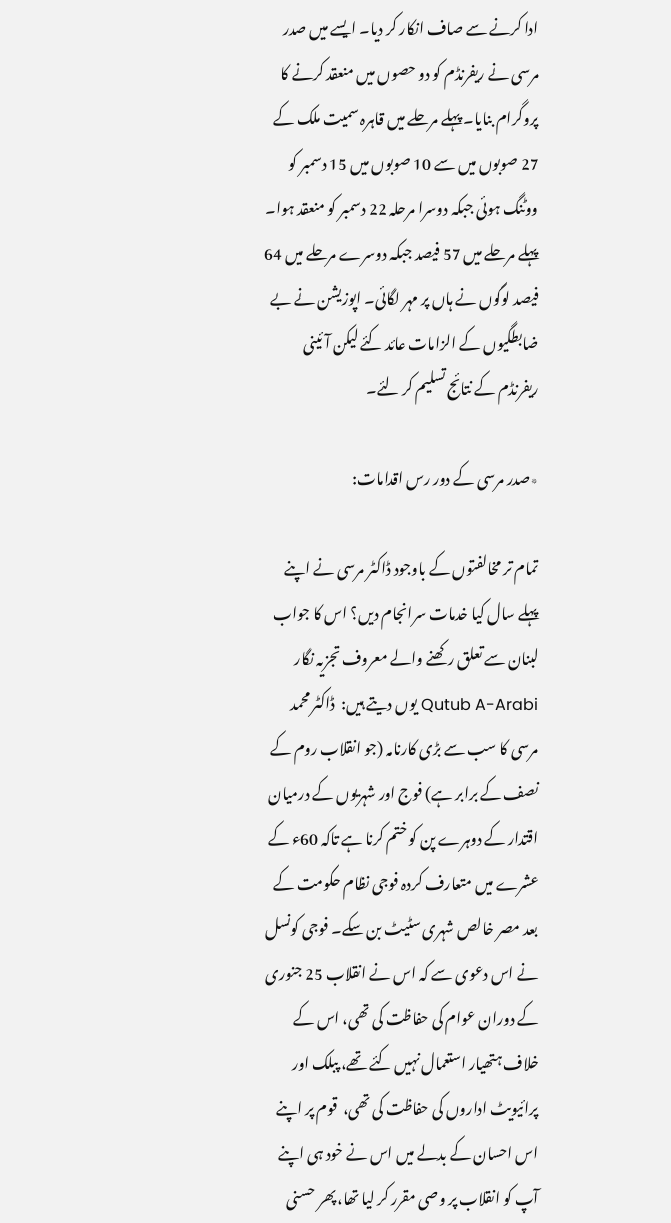ادا کرنے سے صاف انکار کر دیا۔ ایسے میں صدر مرسی نے ریفرنڈم کو دو حصوں میں منعقد کرنے کا پروگرام بنایا۔ پہلے مرحلے میں قاہرہ سمیت ملک کے 27 صوبوں میں سے 10 صوبوں میں 15 دسمبر کو ووٹنگ ہوئی جبکہ دوسرا مرحلہ 22 دسمبر کو منعقد ہوا۔ پہلے مرحلے میں 57 فیصد جبکہ دوسرے مرحلے میں 64 فیصد لوگوں نے ہاں پر مہر لگائی۔ اپوزیشن نے بے ضابطگیوں کے الزامات عائد کئے لیکن آئینی ریفرنڈم کے نتائج تسلیم کر لئے۔

٭صدر مرسی کے دور رس اقدامات:

تمام تر مخالفتوں کے باوجود ڈاکٹر مرسی نے اپنے پہلے سال کیا خدمات سرانجام دیں؟ اس کا جواب لبنان سے تعلق رکھنے والے معروف تجزیہ نگار Qutub A-Arabi یوں دیتے ہیں:  ڈاکٹر محمد مرسی کا سب سے بڑی کارنامہ (جو انقلاب روم کے نصف کے برابر ہے) فوج اور شہریوں کے درمیان اقتدار کے دوہرے پن کو ختم کرنا ہے تاکہ 60ء کے عشرے میں متعارف کردہ فوجی نظام حکومت کے بعد مصر خالص شہری سٹیٹ بن سکے۔ فوجی کونسل نے اس دعوی سے کہ اس نے انقلاب 25 جنوری کے دوران عوام کی حفاظت کی تھی، اس کے خلاف ہتھیار استعمال نہیں کئے تھے، پبلک اور پرائیویٹ اداروں کی حفاظت کی تھی،  قوم پر اپنے اس احسان کے بدلے میں اس نے خود ہی اپنے آپ کو انقلاب پر وصی مقرر کر لیا تھا، پھر حسنی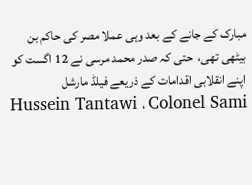مبارک کے جانے کے بعد وہی عملا مصر کی حاکم بن بیٹھی تھی،  حتی کہ صدر محمد مرسی نے 12 اگست کو اپنے انقلابی اقدامات کے ذریعے فیلڈ مارشل Hussein Tantawi ، Colonel Sami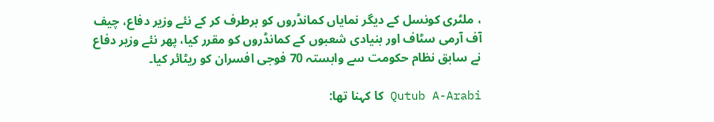، ملٹری کونسل کے دیگر نمایاں کمانڈروں کو برطرف کر کے نئے وزیر دفاع، چیف آف آرمی سٹاف اور بنیادی شعبوں کے کمانڈروں کو مقرر کیا، پھر نئے وزیر دفاع نے سابق نظام حکومت سے وابستہ 70 فوجی افسران کو ریٹائر کیا۔

Qutub A-Arabi کا کہنا تھا: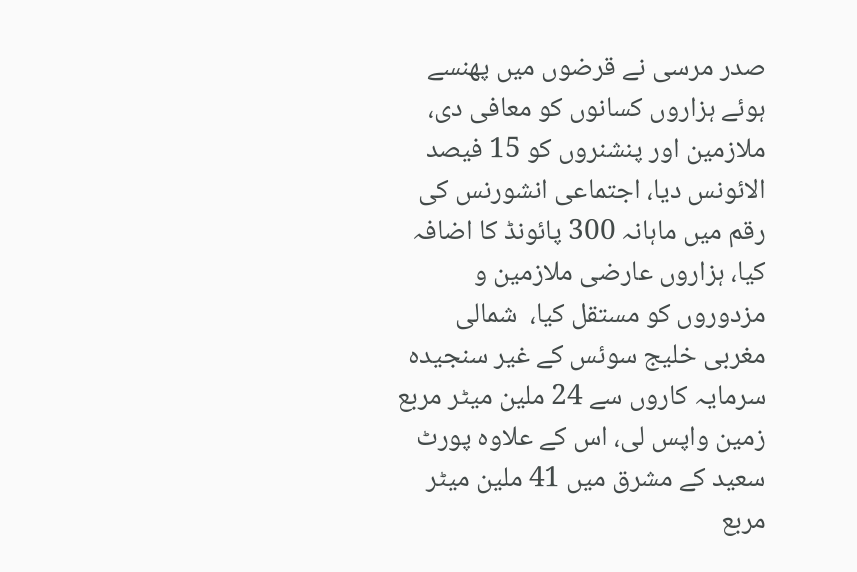صدر مرسی نے قرضوں میں پھنسے ہوئے ہزاروں کسانوں کو معافی دی، ملازمین اور پنشنروں کو 15 فیصد الائونس دیا، اجتماعی انشورنس کی رقم میں ماہانہ 300 پائونڈ کا اضافہ کیا، ہزاروں عارضی ملازمین و مزدوروں کو مستقل کیا،  شمالی مغربی خلیج سوئس کے غیر سنجیدہ سرمایہ کاروں سے 24 ملین میٹر مربع زمین واپس لی، اس کے علاوہ پورٹ سعید کے مشرق میں 41 ملین میٹر مربع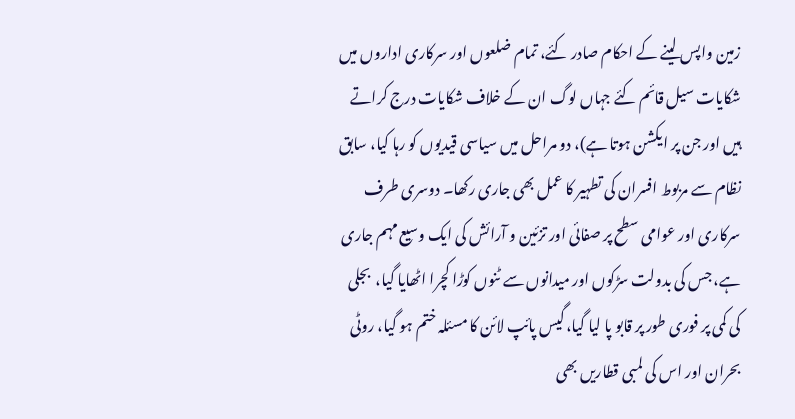زمین واپس لینے کے احکام صادر کئے، تمام ضلعوں اور سرکاری اداروں میں شکایات سیل قائم کئے جہاں لوگ ان کے خلاف شکایات درج کراتے ہیں اور جن پر ایکشن ہوتا ہے)، دو مراحل میں سیاسی قیدیوں کو رہا کیا، سابق نظام سے مربوط افسران کی تطہیر کا عمل بھی جاری رکھا۔ دوسری طرف سرکاری اور عوامی سطح پر صفائی اور تزئین و آرائش کی ایک وسیع مہم جاری ہے، جس کی بدولت سڑکوں اور میدانوں سے ٹنوں کوڑا کچرا اٹھایا گیا،  بجلی کی کمی پر فوری طور پر قابو پا لیا گیا، گیس پائپ لائن کا مسئلہ ختم ہو گیا، روٹی بحران اور اس کی لمبی قطاریں بھی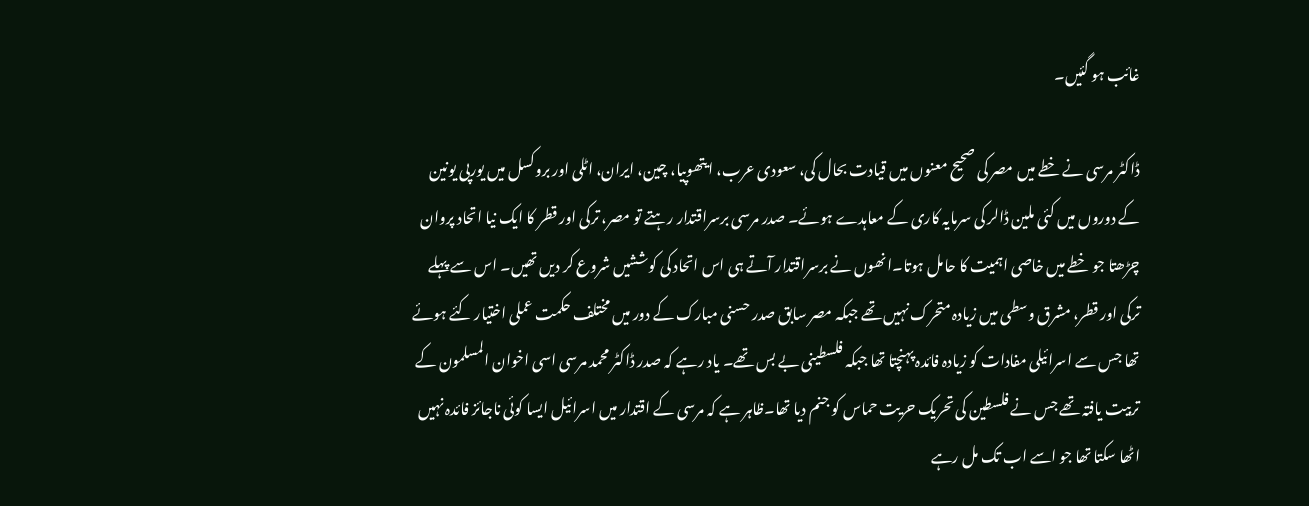غائب ہو گئیں۔

ڈاکٹر مرسی نے خطے میں مصر کی صحیح معنوں میں قیادت بحال کی، سعودی عرب، ایتھوپیا، چین، ایران، اٹلی اور بروکسل میں یورپی یونین کے دوروں میں کئی ملین ڈالر کی سرمایہ کاری کے معاہدے ہوئے۔ صدر مرسی برسراقتدار رہتے تو مصر، ترکی اور قطر کا ایک نیا اتحاد پروان چڑھتا جو خطے میں خاصی اہمیت کا حامل ہوتا۔انھوں نے برسراقتدار آتے ہی اس اتحاد کی کوششیں شروع کر دیں تھیں۔ اس سے پہلے ترکی اور قطر، مشرق وسطی میں زیادہ متحرک نہیں تھے جبکہ مصر سابق صدر حسنی مبارک کے دور میں مختلف حکمت عملی اختیار کئے ہوئے تھا جس سے اسرائیلی مفادات کو زیادہ فائدہ پہنچتا تھا جبکہ فلسطینی بے بس تھے۔ یاد رہے کہ صدر ڈاکٹر محمد مرسی اسی اخوان المسلمون کے تربیت یافتہ تھے جس نے فلسطین کی تحریک حریت حماس کو جنم دیا تھا۔ظاہر ہے کہ مرسی کے اقتدار میں اسرائیل ایسا کوئی ناجائز فائدہ نہیں اٹھا سکتا تھا جو اسے اب تک مل رہے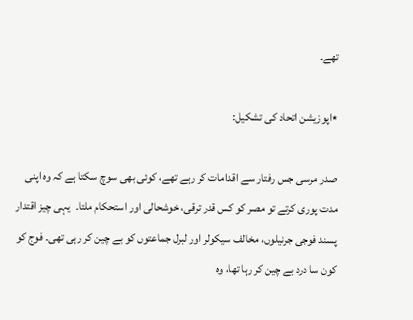تھے۔

٭اپوزیشن اتحاد کی تشکیل:

صدر مرسی جس رفتار سے اقدامات کر رہے تھے، کوئی بھی سوچ سکتا ہے کہ وہ اپنی مدت پوری کرتے تو مصر کو کس قدر ترقی، خوشحالی اور استحکام ملتا۔  یہی چیز اقتدار پسند فوجی جرنیلوں، مخالف سیکولر اور لبرل جماعتوں کو بے چین کر رہی تھی۔ فوج کو کون سا درد بے چین کر رہا تھا، وہ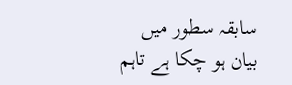سابقہ سطور میں بیان ہو چکا ہے تاہم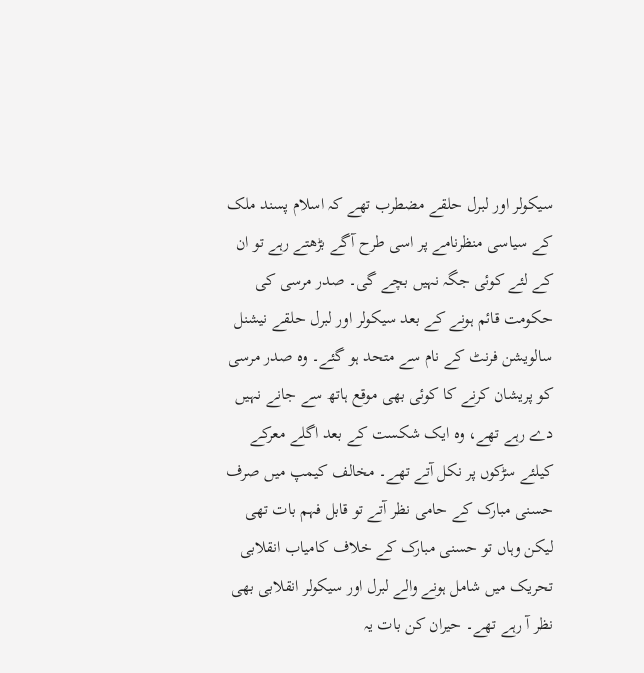سیکولر اور لبرل حلقے مضطرب تھے کہ اسلام پسند ملک کے سیاسی منظرنامے پر اسی طرح آگے بڑھتے رہے تو ان کے لئے کوئی جگہ نہیں بچے گی۔ صدر مرسی کی حکومت قائم ہونے کے بعد سیکولر اور لبرل حلقے نیشنل سالویشن فرنٹ کے نام سے متحد ہو گئے۔ وہ صدر مرسی کو پریشان کرنے کا کوئی بھی موقع ہاتھ سے جانے نہیں دے رہے تھے، وہ ایک شکست کے بعد اگلے معرکے کیلئے سڑکوں پر نکل آتے تھے۔ مخالف کیمپ میں صرف حسنی مبارک کے حامی نظر آتے تو قابل فہم بات تھی لیکن وہاں تو حسنی مبارک کے خلاف کامیاب انقلابی تحریک میں شامل ہونے والے لبرل اور سیکولر انقلابی بھی نظر آ رہے تھے۔ حیران کن بات یہ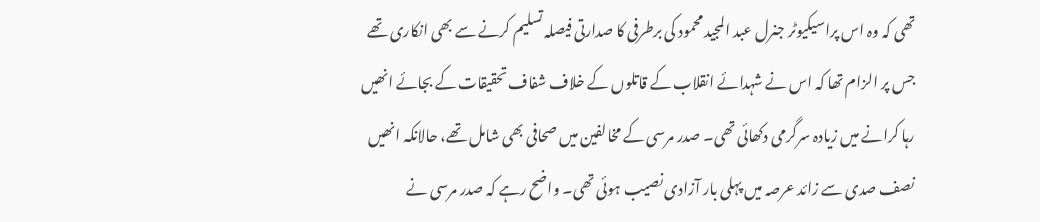تھی کہ وہ اس پراسیکیوٹر جنرل عبد المجید محمود کی برطرفی کا صدارتی فیصلہ تسلیم کرنے سے بھی انکاری تھے جس پر الزام تھا کہ اس نے شہدائے انقلاب کے قاتلوں کے خلاف شفاف تحقیقات کے بجائے انھیں رہا کرانے میں زیادہ سرگرمی دکھائی تھی۔ صدر مرسی کے مخالفین میں صحافی بھی شامل تھے، حالانکہ انھیں نصف صدی سے زائد عرصہ میں پہلی بار آزادی نصیب ہوئی تھی۔ واضح رہے کہ صدر مرسی نے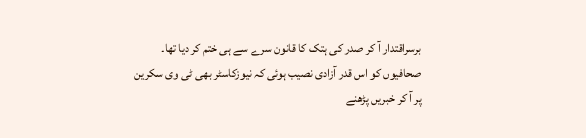برسراقتدار آ کر صدر کی ہتک کا قانون سرے سے ہی ختم کر دیا تھا۔ صحافیوں کو اس قدر آزادی نصیب ہوئی کہ نیوزکاسٹر بھی ٹی وی سکرین پر آ کر خبریں پڑھنے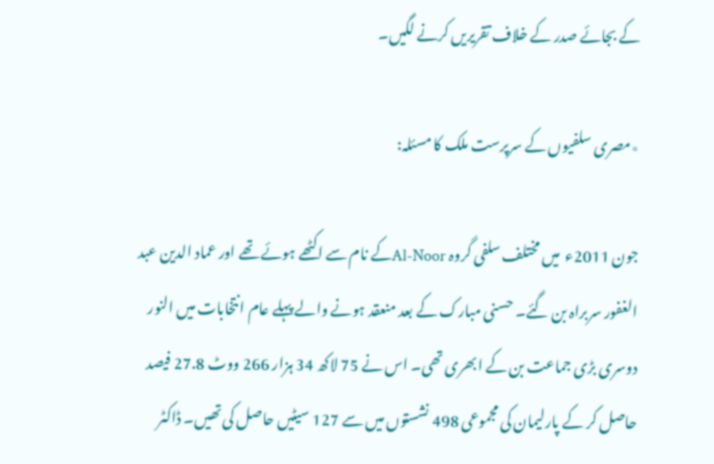کے بجائے صدر کے خلاف تقریریں کرنے لگیں۔

٭مصری سلفیوں کے سرپرست ملک کا مسئلہ:

جون 2011ء  میں مختلف سلفی گروہ Al-Noorکے نام سے اکٹھے ہوئے تھے اور عماد الدین عبد الغفور سربراہ بن گئے۔ حسنی مبارک کے بعد منعقد ہونے والے پہلے عام انتخابات میں النور دوسری بڑی جماعت بن کے ابھری تھی۔ اس نے 75 لاکھ 34 ہزار 266 ووٹ 27.8 فیصد حاصل کر کے پارلیمان کی مجموعی 498 نشستوں میں سے 127 سیٹیں حاصل کی تھیں۔ ڈاکٹر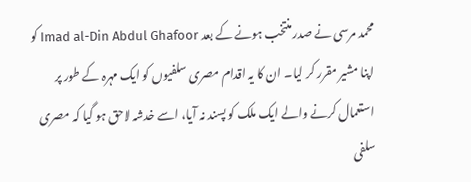محمد مرسی نے صدر منتخب ہونے کے بعد Imad al-Din Abdul Ghafoor کو اپنا مشیر مقرر کر لیا۔ ان کا یہ اقدام مصری سلفیوں کو ایک مہرہ کے طور پر استعمال کرنے والے ایک ملک کو پسند نہ آیا، اسے خدشہ لاحق ہو گیا کہ مصری سلفی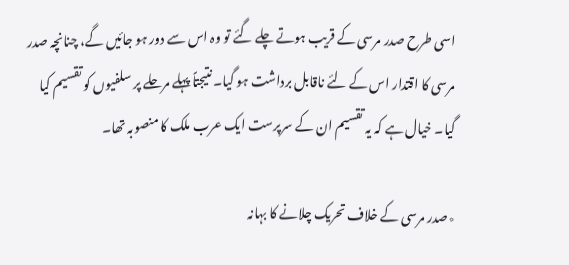اسی طرح صدر مرسی کے قریب ہوتے چلے گئے تو وہ اس سے دور ہو جائیں گے، چنانچہ صدر مرسی کا اقتدار اس کے لئے ناقابل برداشت ہو گیا۔ نتیجتاً پہلے مرحلے پر سلفیوں کو تقسیم کیا گیا۔ خیال ہے کہ یہ تقسیم ان کے سرپرست ایک عرب ملک کا منصوبہ تھا۔

٭صدر مرسی کے خلاف تحریک چلانے کا بہانہ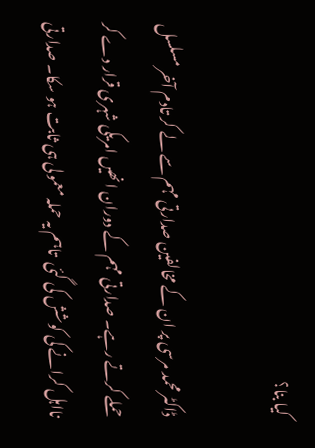کیا بنا؟

ڈاکٹر محمد مرسی پر ان کے مخالفین صدارتی مہم سے لے کر تادم آخر مسلسل حملے کرتے رہے۔ صدارتی مہم کے دوران انھیں امریکی شہری قرار دے کر نااہل کرانے کی کوشش کی گئی  تاہم یہ حملہ معمولی ہی ثابت ہو سکا۔ صدارتی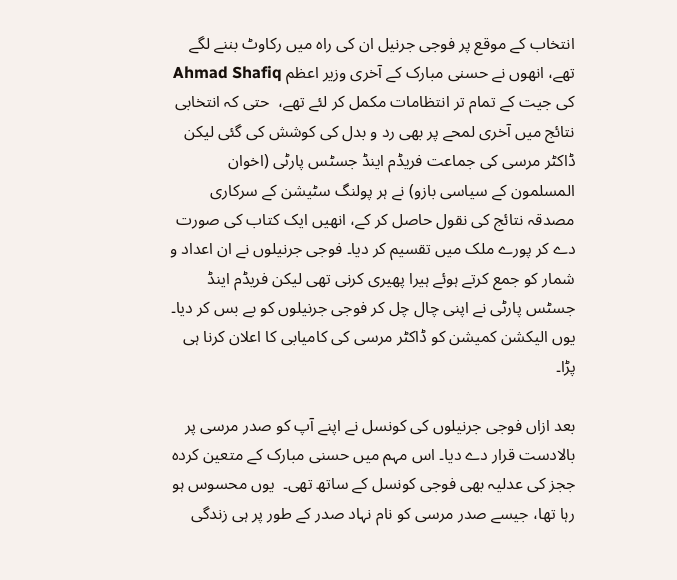انتخاب کے موقع پر فوجی جرنیل ان کی راہ میں رکاوٹ بننے لگے تھے، انھوں نے حسنی مبارک کے آخری وزیر اعظم Ahmad Shafiq کی جیت کے تمام تر انتظامات مکمل کر لئے تھے،  حتی کہ انتخابی نتائج میں آخری لمحے پر بھی رد و بدل کی کوشش کی گئی لیکن ڈاکٹر مرسی کی جماعت فریڈم اینڈ جسٹس پارٹی (اخوان المسلمون کے سیاسی بازو) نے ہر پولنگ سٹیشن کے سرکاری مصدقہ نتائج کی نقول حاصل کر کے، انھیں ایک کتاب کی صورت دے کر پورے ملک میں تقسیم کر دیا۔ فوجی جرنیلوں نے ان اعداد و شمار کو جمع کرتے ہوئے ہیرا پھیری کرنی تھی لیکن فریڈم اینڈ جسٹس پارٹی نے اپنی چال چل کر فوجی جرنیلوں کو بے بس کر دیا۔ یوں الیکشن کمیشن کو ڈاکٹر مرسی کی کامیابی کا اعلان کرنا ہی پڑا۔

بعد ازاں فوجی جرنیلوں کی کونسل نے اپنے آپ کو صدر مرسی پر بالادست قرار دے دیا۔ اس مہم میں حسنی مبارک کے متعین کردہ ججز کی عدلیہ بھی فوجی کونسل کے ساتھ تھی۔  یوں محسوس ہو رہا تھا، جیسے صدر مرسی کو نام نہاد صدر کے طور پر ہی زندگی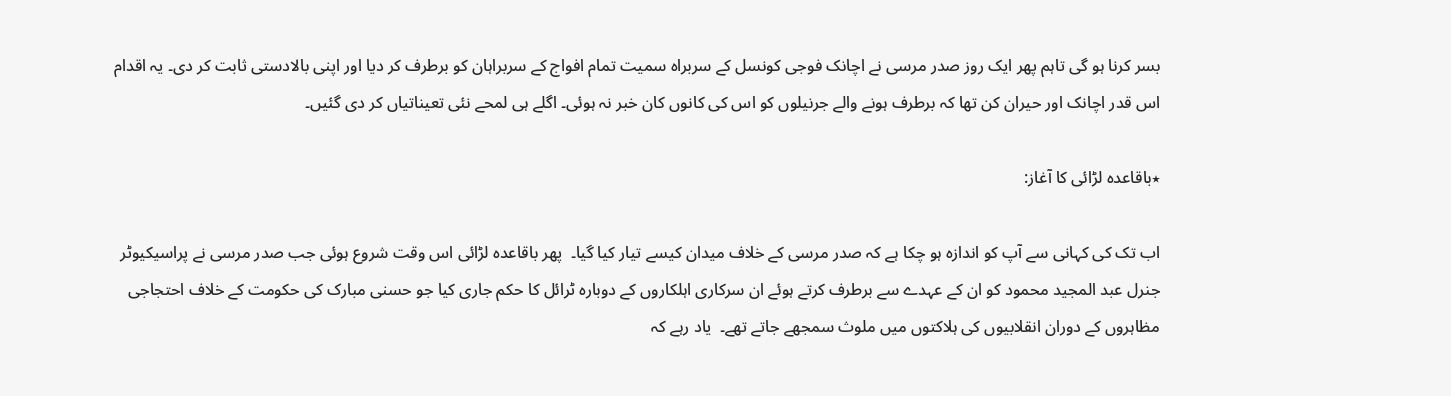بسر کرنا ہو گی تاہم پھر ایک روز صدر مرسی نے اچانک فوجی کونسل کے سربراہ سمیت تمام افواج کے سربراہان کو برطرف کر دیا اور اپنی بالادستی ثابت کر دی۔ یہ اقدام اس قدر اچانک اور حیران کن تھا کہ برطرف ہونے والے جرنیلوں کو اس کی کانوں کان خبر نہ ہوئی۔ اگلے ہی لمحے نئی تعیناتیاں کر دی گئیں۔

٭باقاعدہ لڑائی کا آغاز:

اب تک کی کہانی سے آپ کو اندازہ ہو چکا ہے کہ صدر مرسی کے خلاف میدان کیسے تیار کیا گیا۔  پھر باقاعدہ لڑائی اس وقت شروع ہوئی جب صدر مرسی نے پراسیکیوٹر جنرل عبد المجید محمود کو ان کے عہدے سے برطرف کرتے ہوئے ان سرکاری اہلکاروں کے دوبارہ ٹرائل کا حکم جاری کیا جو حسنی مبارک کی حکومت کے خلاف احتجاجی مظاہروں کے دوران انقلابیوں کی ہلاکتوں میں ملوث سمجھے جاتے تھے۔  یاد رہے کہ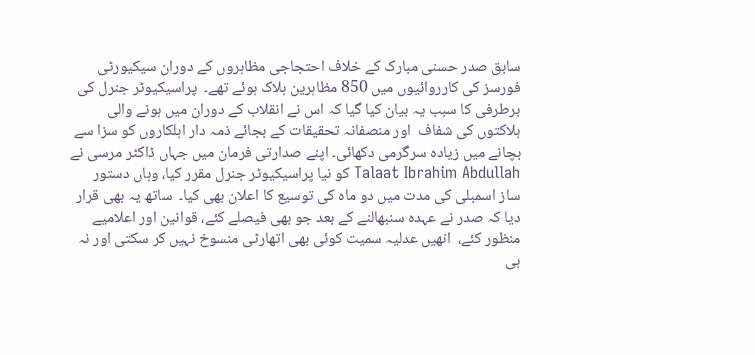سابق صدر حسنی مبارک کے خلاف احتجاجی مظاہروں کے دوران سیکیورٹی فورسز کی کارروائیوں میں 850 مظاہرین ہلاک ہوئے تھے۔  پراسیکیوٹر جنرل کی برطرفی کا سبب یہ بیان کیا گیا کہ اس نے انقلاب کے دوران میں ہونے والی ہلاکتوں کی شفاف  اور منصفانہ تحقیقات کے بجائے ذمہ دار اہلکاروں کو سزا سے بچانے میں زیادہ سرگرمی دکھائی۔ اپنے صدارتی فرمان میں جہاں ڈاکٹر مرسی نے Talaat Ibrahim Abdullah کو نیا پراسیکیوٹر جنرل مقرر کیا، وہاں دستور ساز اسمبلی کی مدت میں دو ماہ کی توسیع کا اعلان بھی کیا۔  ساتھ یہ بھی قرار دیا کہ صدر نے عہدہ سنبھالنے کے بعد جو بھی فیصلے کئے، قوانین اور اعلامیے منظور کئے،  انھیں عدلیہ سمیت کوئی بھی اتھارٹی منسوخ نہیں کر سکتی اور نہ ہی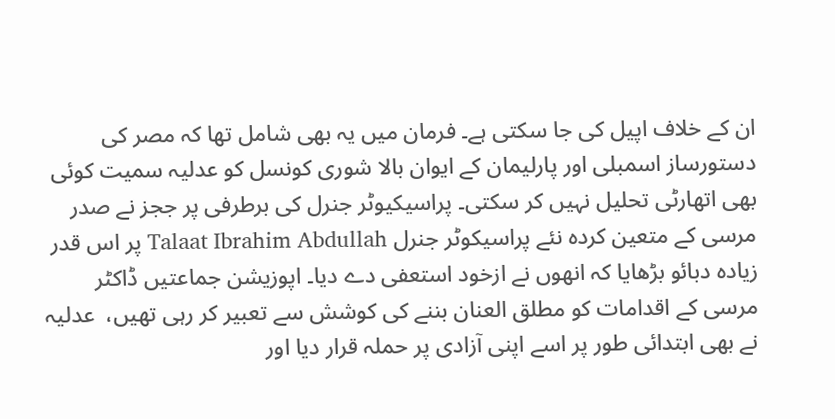ان کے خلاف اپیل کی جا سکتی ہے۔ فرمان میں یہ بھی شامل تھا کہ مصر کی دستورساز اسمبلی اور پارلیمان کے ایوان بالا شوری کونسل کو عدلیہ سمیت کوئی بھی اتھارٹی تحلیل نہیں کر سکتی۔ پراسیکیوٹر جنرل کی برطرفی پر ججز نے صدر مرسی کے متعین کردہ نئے پراسیکوٹر جنرل Talaat Ibrahim Abdullah پر اس قدر زیادہ دبائو بڑھایا کہ انھوں نے ازخود استعفی دے دیا۔ اپوزیشن جماعتیں ڈاکٹر مرسی کے اقدامات کو مطلق العنان بننے کی کوشش سے تعبیر کر رہی تھیں،  عدلیہ نے بھی ابتدائی طور پر اسے اپنی آزادی پر حملہ قرار دیا اور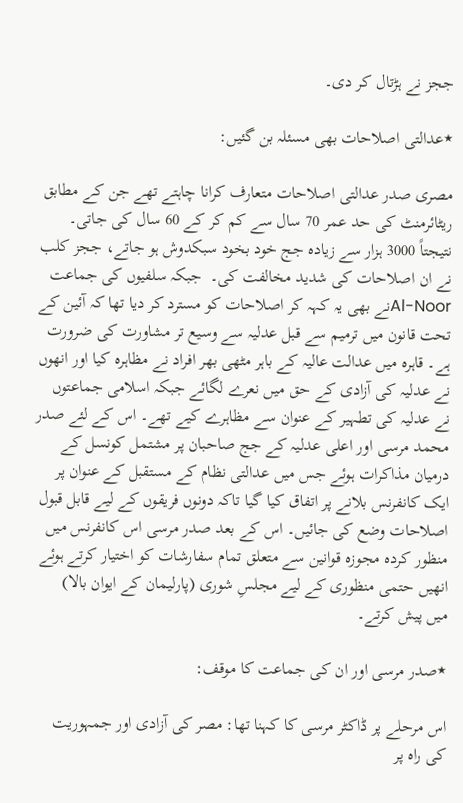ججز نے ہڑتال کر دی۔

٭عدالتی اصلاحات بھی مسئلہ بن گئیں:

مصری صدر عدالتی اصلاحات متعارف کرانا چاہتے تھے جن کے مطابق ریٹائرمنٹ کی حد عمر 70 سال سے کم کر کے 60 سال کی جاتی۔ نتیجتاً 3000 ہزار سے زیادہ جج خود بخود سبکدوش ہو جاتے، ججز کلب نے ان اصلاحات کی شدید مخالفت کی۔  جبکہ سلفیوں کی جماعت Al-Noorنے بھی یہ کہہ کر اصلاحات کو مسترد کر دیا تھا کہ آئین کے تحت قانون میں ترمیم سے قبل عدلیہ سے وسیع تر مشاورت کی ضرورت ہے۔ قاہرہ میں عدالت عالیہ کے باہر مٹھی بھر افراد نے مظاہرہ کیا اور انھوں نے عدلیہ کی آزادی کے حق میں نعرے لگائے جبکہ اسلامی جماعتوں نے عدلیہ کی تطہیر کے عنوان سے مظاہرے کیے تھے۔ اس کے لئے صدر محمد مرسی اور اعلی عدلیہ کے جج صاحبان پر مشتمل کونسل کے درمیان مذاکرات ہوئے جس میں عدالتی نظام کے مستقبل کے عنوان پر ایک کانفرنس بلانے پر اتفاق کیا گیا تاکہ دونوں فریقوں کے لیے قابل قبول اصلاحات وضع کی جائیں۔ اس کے بعد صدر مرسی اس کانفرنس میں منظور کردہ مجوزہ قوانین سے متعلق تمام سفارشات کو اختیار کرتے ہوئے انھیں حتمی منظوری کے لیے مجلسِ شوری (پارلیمان کے ایوان بالا)  میں پیش کرتے۔

٭صدر مرسی اور ان کی جماعت کا موقف:

اس مرحلے پر ڈاکٹر مرسی کا کہنا تھا: مصر کی آزادی اور جمہوریت کی راہ پر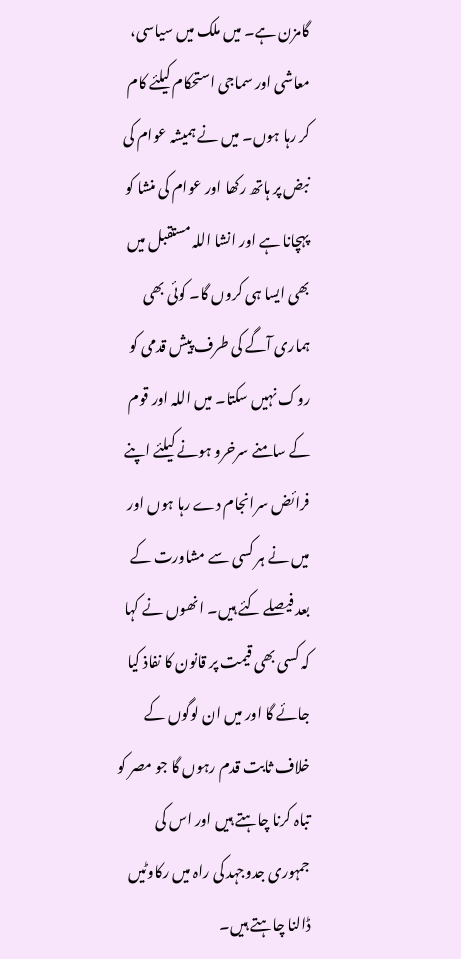گامزن ہے۔ میں ملک میں سیاسی، معاشی اور سماجی استحکام کیلئے کام کر رہا ہوں۔ میں نے ہمیشہ عوام کی نبض پر ہاتھ رکھا اور عوام کی منشا کو پہچانا ہے اور انشا اللہ مستقبل میں بھی ایسا ہی کروں گا۔ کوئی بھی ہماری آگے کی طرف پیش قدمی کو روک نہیں سکتا۔ میں اللہ اور قوم کے سامنے سرخرو ہونے کیلئے اپنے فرائض سرانجام دے رہا ہوں اور میں نے ہر کسی سے مشاورت کے بعد فیصلے کئے ہیں۔ انھوں نے کہا کہ کسی بھی قیمت پر قانون کا نفاذ کیا جائے گا اور میں ان لوگوں کے خلاف ثابت قدم رہوں گا جو مصر کو تباہ کرنا چاہتے ہیں اور اس کی جمہوری جدوجہد کی راہ میں رکاوٹیں ڈالنا چاہتے ہیں۔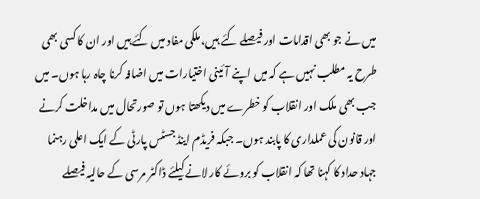میں نے جو بھی اقدامات اور فیصلے کئے ہیں، ملکی مفاد میں کئے ہیں اور ان کا کسی بھی طرح یہ مطلب نہیں ہے کہ میں اپنے آئینی اختیارات میں اضافہ کرنا چاہ رہا ہوں۔ میں جب بھی ملک اور انقلاب کو خطرے میں دیکھتا ہوں تو صورتحال میں مداخلت کرنے اور قانون کی عملداری کا پابند ہوں۔ جبکہ فریڈم اینڈ جسٹس پارٹی کے ایک اعلی رہنما جہاد حداد کا کہنا تھا کہ انقلاب کو بروئے کار لانے کیلئے ڈاکٹر مرسی کے حالیہ فیصلے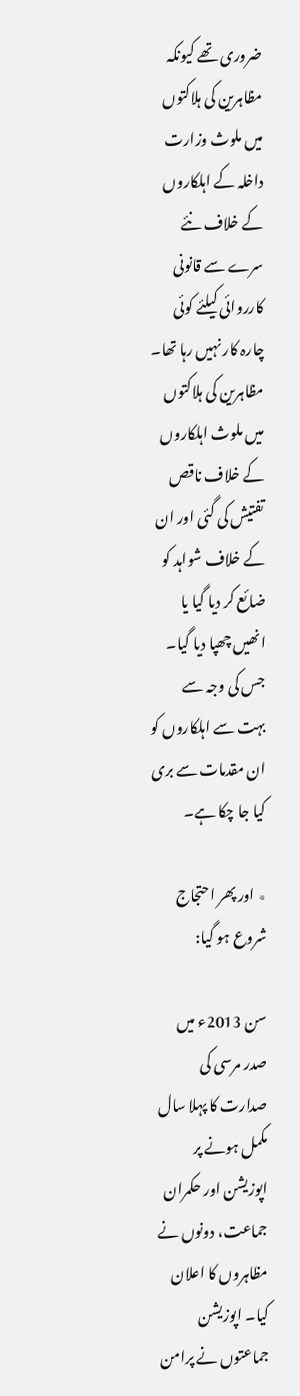ضروری تھے کیونکہ مظاہرین کی ہلاکتوں میں ملوث وزارت داخلہ کے اہلکاروں کے خلاف نئے سرے سے قانونی کارروائی کیلئے کوئی چارہ کار نہیں رہا تھا۔  مظاہرین کی ہلاکتوں میں ملوث اہلکاروں کے خلاف ناقص تفتیش کی گئی اور ان کے خلاف شواہد کو ضائع کر دیا گیا یا انھیں چھپا دیا گیا۔ جس کی وجہ سے بہت سے اہلکاروں کو ان مقدمات سے بری کیا جا چکا ہے۔

٭ اور پھر احتجاج شروع ہو گیا:

سن 2013ء میں صدر مرسی کی صدارت کا پہلا سال مکمل ہونے پر اپوزیشن اور حکمران جماعت، دونوں نے مظاہروں کا اعلان کیا۔ اپوزیشن جماعتوں نے پرامن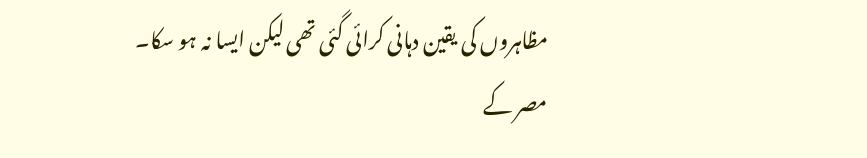مظاہروں کی یقین دہانی کرائی گئی تھی لیکن ایسا نہ ہو سکا۔  مصر کے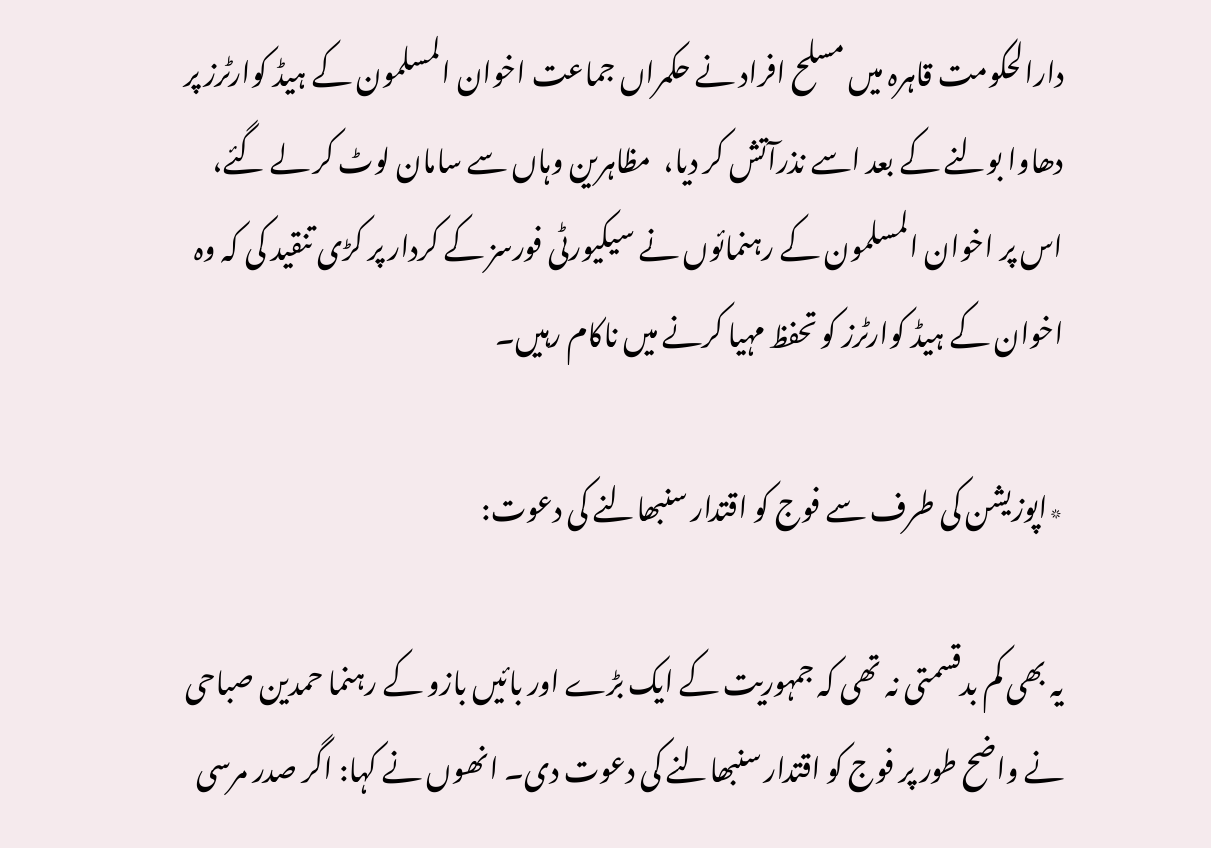دارالحکومت قاہرہ میں مسلح افراد نے حکمراں جماعت اخوان المسلمون کے ہیڈ کوارٹرز پر دھاوا بولنے کے بعد اسے نذرآتش کر دیا،  مظاہرین وہاں سے سامان لوٹ کر لے گئے، اس پر اخوان المسلمون کے رہنمائوں نے سیکیورٹی فورسز کے کردار پر کڑی تنقید کی کہ وہ اخوان کے ہیڈ کوارٹرز کو تحفظ مہیا کرنے میں ناکام رہیں۔

٭اپوزیشن کی طرف سے فوج کو اقتدار سنبھالنے کی دعوت:

یہ بھی کم بدقسمتی نہ تھی کہ جمہوریت کے ایک بڑے اور بائیں بازو کے رہنما حمدین صباحی نے واضح طور پر فوج کو اقتدار سنبھالنے کی دعوت دی۔ انھوں نے کہا: اگر صدر مرسی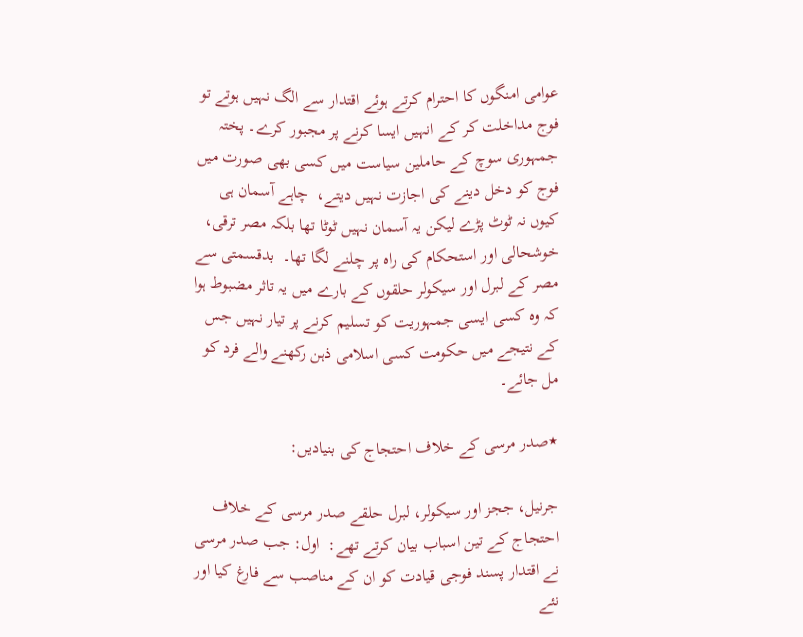عوامی امنگوں کا احترام کرتے ہوئے اقتدار سے الگ نہیں ہوتے تو فوج مداخلت کر کے انہیں ایسا کرنے پر مجبور کرے۔ پختہ جمہوری سوچ کے حاملین سیاست میں کسی بھی صورت میں فوج کو دخل دینے کی اجازت نہیں دیتے،  چاہے آسمان ہی کیوں نہ ٹوٹ پڑے لیکن یہ آسمان نہیں ٹوٹا تھا بلکہ مصر ترقی، خوشحالی اور استحکام کی راہ پر چلنے لگا تھا۔  بدقسمتی سے مصر کے لبرل اور سیکولر حلقوں کے بارے میں یہ تاثر مضبوط ہوا کہ وہ کسی ایسی جمہوریت کو تسلیم کرنے پر تیار نہیں جس کے نتیجے میں حکومت کسی اسلامی ذہن رکھنے والے فرد کو مل جائے۔

٭صدر مرسی کے خلاف احتجاج کی بنیادیں:

جرنیل، ججز اور سیکولر، لبرل حلقے صدر مرسی کے خلاف احتجاج کے تین اسباب بیان کرتے تھے:  اول: جب صدر مرسی نے اقتدار پسند فوجی قیادت کو ان کے مناصب سے فارغ کیا اور نئے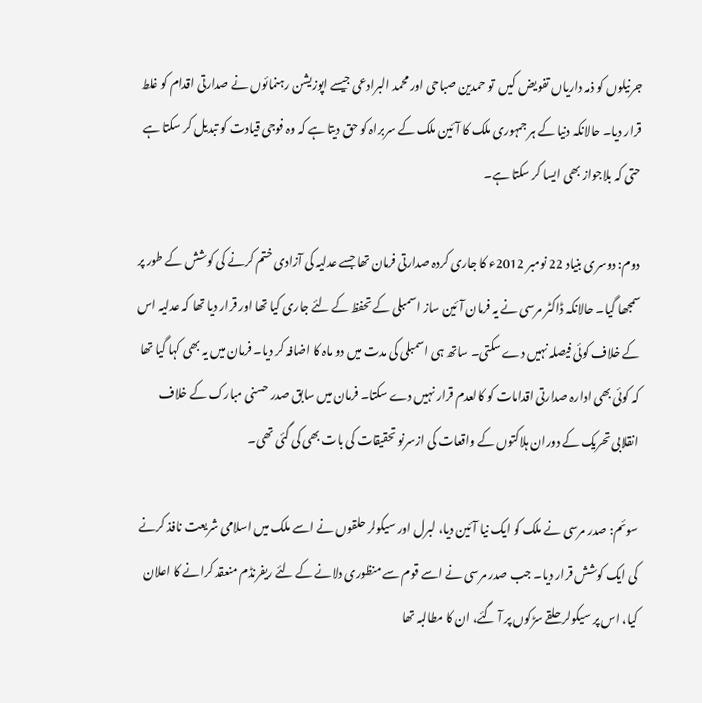جرنیلوں کو ذمہ داریاں تفویض کیں  تو حمدین صباحی اور محمد البرادعی جیسے اپوزیشن رہنمائوں نے صدارتی اقدام کو غلط قرار دیا۔ حالانکہ دنیا کے ہر جمہوری ملک کا آئین ملک کے سربراہ کو حق دیتا ہے کہ وہ فوجی قیادت کو تبدیل کر سکتا ہے حتی کہ بلاجواز بھی ایسا کر سکتا ہے۔

دوم: دوسری بنیاد 22 نومبر 2012ء کا جاری کردہ صدارتی فرمان تھا جسے عدلیہ کی آزادی ختم کرنے کی کوشش کے طور پر سمجھا گیا۔ حالانکہ ڈاکٹر مرسی نے یہ فرمان آئین ساز اسمبلی کے تحفظ کے لئے جاری کیا تھا اور قرار دیا تھا کہ عدلیہ اس کے خلاف کوئی فیصلہ نہیں دے سکتی۔ ساتھ ہی اسمبلی کی مدت میں دو ماہ کا اضافہ کر دیا۔ فرمان میں یہ بھی کہا گیا تھا کہ کوئی بھی ادارہ صدارتی اقدامات کو کالعدم قرار نہیں دے سکتا۔ فرمان میں سابق صدر حسنی مبارک کے خلاف انقلابی تحریک کے دوران ہلاکتوں کے واقعات کی ازسرنو تحقیقات کی بات بھی کی گئی تھی۔

سوئم: صدر مرسی نے ملک کو ایک نیا آئین دیا، لبرل اور سیکولر حلقوں نے اسے ملک میں اسلامی شریعت نافذ کرنے کی ایک کوشش قرار دیا۔ جب صدر مرسی نے اسے قوم سے منظوری دلانے کے لئے ریفرنڈم منعقد کرانے کا اعلان کیا، اس پر سیکولر حلقے سڑکوں پر آ گئے، ان کا مطالبہ تھا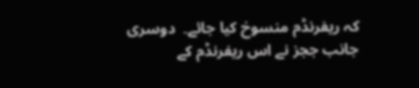کہ ریفرنڈم منسوخ کیا جائے۔  دوسری جانب ججز نے اس ریفرنڈم کے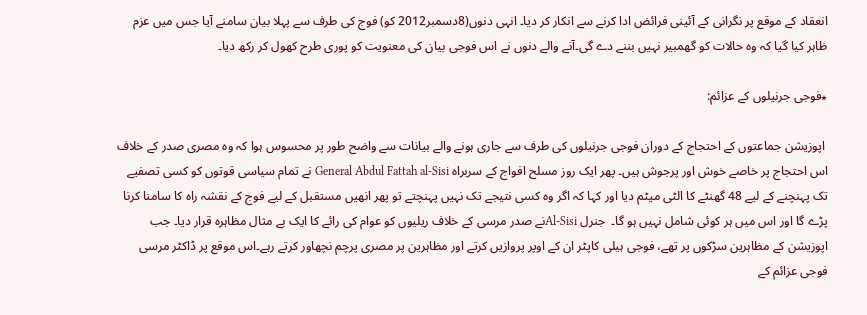انعقاد کے موقع پر نگرانی کے آئینی فرائض ادا کرنے سے انکار کر دیا۔ انہی دنوں(8دسمبر2012 کو) فوج کی طرف سے پہلا بیان سامنے آیا جس میں عزم ظاہر کیا گیا کہ وہ حالات کو گھمبیر نہیں بننے دے گی۔آنے والے دنوں نے اس فوجی بیان کی معنویت کو پوری طرح کھول کر رکھ دیا۔

٭فوجی جرنیلوں کے عزائم:

 اپوزیشن جماعتوں کے احتجاج کے دوران فوجی جرنیلوں کی طرف سے جاری ہونے والے بیانات سے واضح طور پر محسوس ہوا کہ وہ مصری صدر کے خلاف اس احتجاج پر خاصے خوش اور پرجوش ہیں۔ پھر ایک روز مسلح افواج کے سربراہ General Abdul Fattah al-Sisi نے تمام سیاسی قوتوں کو کسی تصفیے تک پہنچنے کے لیے 48 گھنٹے کا الٹی میٹم دیا اور کہا کہ اگر وہ کسی نتیجے تک نہیں پہنچتے تو پھر انھیں مستقبل کے لیے فوج کے نقشہ راہ کا سامنا کرنا پڑے گا اور اس میں ہر کوئی شامل نہیں ہو گا۔  جنرل Al-Sisiنے صدر مرسی کے خلاف ریلیوں کو عوام کی رائے کا ایک بے مثال مظاہرہ قرار دیا۔ جب اپوزیشن کے مظاہرین سڑکوں پر تھے، فوجی ہیلی کاپٹر ان کے اوپر پروازیں کرتے اور مظاہرین پر مصری پرچم نچھاور کرتے رہے۔اس موقع پر ڈاکٹر مرسی فوجی عزائم کے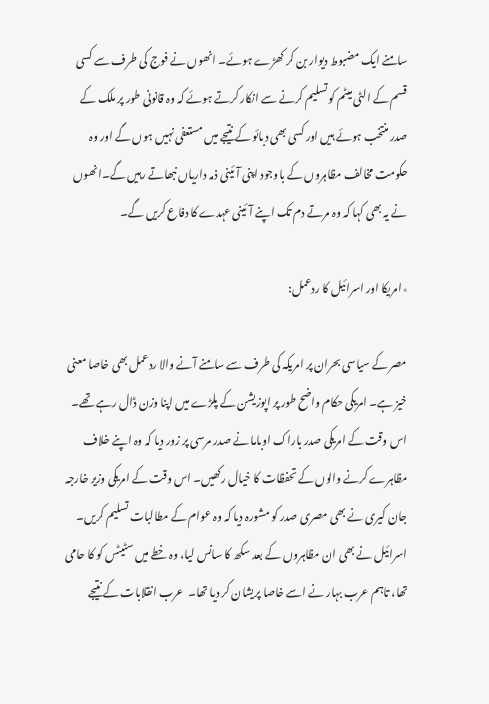سامنے ایک مضبوط دیوار بن کر کھڑے ہوئے۔ انھوں نے فوج کی طرف سے کسی قسم کے الٹی میٹم کو تسلیم کرنے سے انکار کرتے ہوئے کہ وہ قانونی طور پر ملک کے صدر منتخب ہوئے ہیں اور کسی بھی دبائو کے نتیجے میں مستعفی نہیں ہوں گے اور وہ حکومت مخالف مظاہروں کے باوجود اپنی آئینی ذمہ داریاں نبھاتے رہیں گے۔انھوں نے یہ بھی کہا کہ وہ مرتے دم تک اپنے آئینی عہدے کا دفاع کریں گے۔

٭امریکا اور اسرائیل کا ردعمل:

مصر کے سیاسی بحران پر امریکہ کی طرف سے سامنے آنے والا ردعمل بھی خاصا معنی خیز ہے۔ امریکی حکام واضح طور پر اپوزیشن کے پلڑے میں اپنا وزن ڈال رہے تھے۔  اس وقت کے امریکی صدر باراک اوباما نے صدر مرسی پر زور دیا کہ وہ اپنے خلاف مظاہرے کرنے والوں کے تحفظات کا خیال رکھیں۔ اس وقت کے امریکی وزیر خارجہ جان کیری نے بھی مصری صدر کو مشورہ دیا کہ وہ عوام کے مطالبات تسلیم کریں۔  اسرائیل نے بھی ان مظاہروں کے بعد سکھ کا سانس لیا، وہ خطے میں سٹیٹس کو کا حامی تھا، تاہم عرب بہار نے اسے خاصا پریشان کر دیا تھا۔  عرب انقلابات کے نتیجے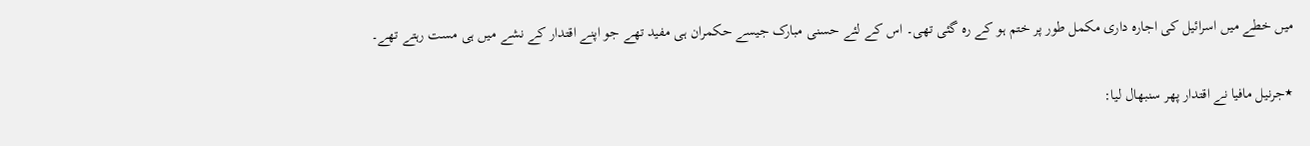میں خطے میں اسرائیل کی اجارہ داری مکمل طور پر ختم ہو کے رہ گئی تھی۔ اس کے لئے حسنی مبارک جیسے حکمران ہی مفید تھے جو اپنے اقتدار کے نشے میں ہی مست رہتے تھے۔

٭جرنیل مافیا نے اقتدار پھر سنبھال لیا: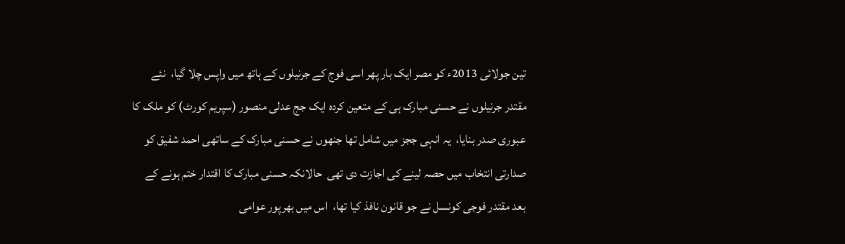تین جولائی 2013ء کو مصر ایک بار پھر اسی فوج کے جرنیلوں کے ہاتھ میں واپس چلا گیا،  نئے مقتدر جرنیلوں نے حسنی مبارک ہی کے متعین کردہ ایک جج عدلی منصور (سپریم کورٹ) کو ملک کا عبوری صدر بنایا،  یہ انہی ججز میں شامل تھا جنھوں نے حسنی مبارک کے ساتھی احمد شفیق کو صدارتی انتخاب میں حصہ لینے کی اجازت دی تھی  حالانکہ حسنی مبارک کا اقتدار ختم ہونے کے بعد مقتدر فوجی کونسل نے جو قانون نافذ کیا تھا،  اس میں بھرپور عوامی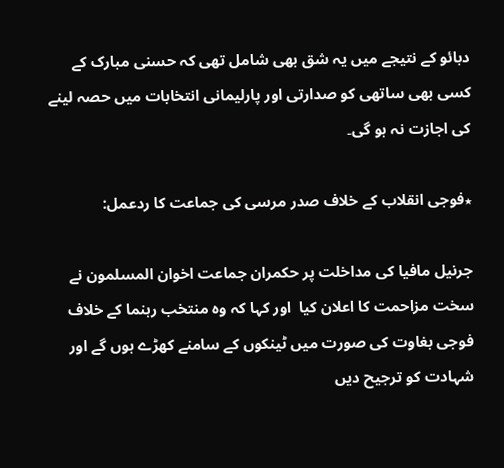دبائو کے نتیجے میں یہ شق بھی شامل تھی کہ حسنی مبارک کے کسی بھی ساتھی کو صدارتی اور پارلیمانی انتخابات میں حصہ لینے کی اجازت نہ ہو گی۔

٭فوجی انقلاب کے خلاف صدر مرسی کی جماعت کا ردعمل:

جرنیل مافیا کی مداخلت پر حکمران جماعت اخوان المسلمون نے سخت مزاحمت کا اعلان کیا  اور کہا کہ وہ منتخب رہنما کے خلاف فوجی بغاوت کی صورت میں ٹینکوں کے سامنے کھڑے ہوں گے اور شہادت کو ترجیح دیں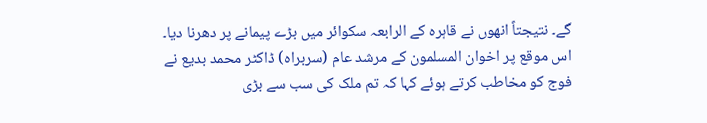گے۔ نتیجتاً انھوں نے قاہرہ کے الرابعہ سکوائر میں بڑے پیمانے پر دھرنا دیا۔ اس موقع پر اخوان المسلمون کے مرشد عام (سربراہ) ڈاکٹر محمد بدیع نے فوج کو مخاطب کرتے ہوئے کہا کہ تم ملک کی سب سے بڑی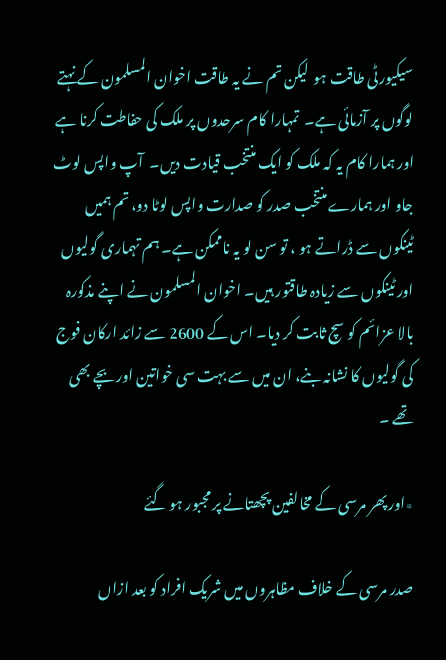سیکیورٹی طاقت ہو  لیکن تم نے یہ طاقت اخوان المسلمون کے نہتے لوگوں پر آزمائی ہے۔  تمہارا کام سرحدوں پر ملک کی حفاطت کرنا ہے اور ہمارا کام یہ کہ ملک کو ایک منتخب قیادت دیں۔  آپ واپس لوٹ جاو اور ہمارے منتخب صدر کو صدارت واپس لوٹا دو، تم ہمیں ٹینکوں سے ڈراتے ہو ، تو سن لو یہ ناممکن ہے۔ ہم تہماری گولیوں اور ٹینکوں سے زیادہ طاقتور ہیں۔ اخوان المسلمون نے اپنے مذکورہ بالا عزائم کو سچ ثابت کر دیا۔ اس کے 2600 سے زائد ارکان فوج کی گولیوں کا نشانہ بنے، ان میں سے بہت سی خواتین اور بچے بھی تھے ۔

٭اور پھر مرسی کے مخالفین پچھتانے پر مجبور ہو گئے

صدر مرسی کے خلاف مظاہروں میں شریک افراد کو بعد ازاں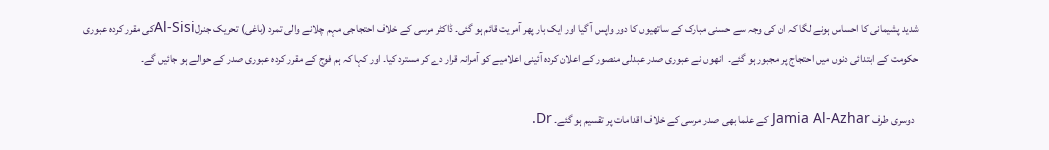شدید پشیمانی کا احساس ہونے لگا کہ ان کی وجہ سے حسنی مبارک کے ساتھیوں کا دور واپس آ گیا اور ایک بار پھر آمریت قائم ہو گئی۔ ڈاکٹر مرسی کے خلاف احتجاجی مہم چلانے والی تمرد (باغی) تحریک جنرلAl-Sisiکی مقرر کردہ عبوری حکومت کے ابتدائی دنوں میں احتجاج پر مجبور ہو گئے۔  انھوں نے عبوری صدر عبدلی منصور کے اعلان کردہ آئینی اعلامیے کو آمرانہ قرار دے کر مسترد کیا۔ اور کہا کہ ہم فوج کے مقرر کردہ عبوری صدر کے حوالے ہو جائیں گے۔

  دوسری طرف Jamia Al-Azhar کے علما بھی صدر مرسی کے خلاف اقدامات پر تقسیم ہو گئے۔ Dr.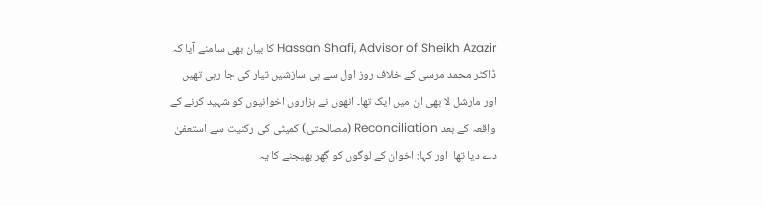Hassan Shafi, Advisor of Sheikh Azazir کا بیان بھی سامنے آیا کہ ڈاکٹر محمد مرسی کے خلاف روز اول سے ہی سازشیں تیار کی جا رہی تھیں اور مارشل لا بھی ان میں ایک تھا۔ انھوں نے ہزاروں اخوانیوں کو شہید کرنے کے واقعہ کے بعد Reconciliation (مصالحتی) کمیٹی کی رکنیت سے استعفیٰ دے دیا تھا  اور کہا: اخوان کے لوگوں کو گھر بھیجنے کا یہ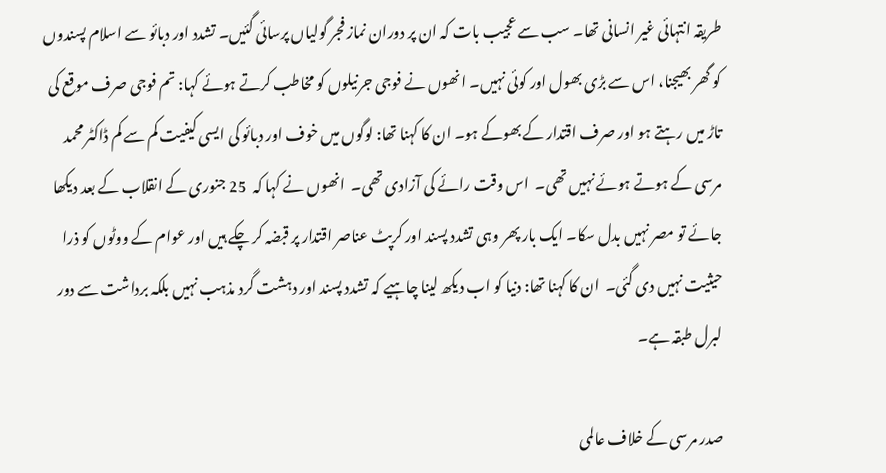طریقہ انتہائی غیر انسانی تھا۔ سب سے عجیب بات کہ ان پر دوران نماز فجر گولیاں پرسائی گئیں۔ تشدد اور دبائو سے اسلام پسندوں کو گھر بھیجنا، اس سے بڑی بھول اور کوئی نہیں۔ انھوں نے فوجی جرنیلوں کو مخاطب کرتے ہوئے کہا: تم فوجی صرف موقع کی تاڑ میں رہتے ہو اور صرف اقتدار کے بھوکے ہو۔ ان کا کہنا تھا: لوگوں میں خوف اور دبائو کی ایسی کیفیت کم سے کم ڈاکٹر محمد مرسی کے ہوتے ہوئے نہیں تھی۔  اس وقت رائے کی آزادی تھی۔  انھوں نے کہا کہ  25 جنوری کے انقلاب کے بعد دیکھا جائے تو مصر نہیں بدل سکا۔ ایک بار پھر وہی تشدد پسند اور کرپٹ عناصر اقتدار پر قبضہ کر چکے ہیں اور عوام کے ووٹوں کو ذرا حیثیت نہیں دی گئی۔  ان کا کہنا تھا: دنیا کو اب دیکھ لینا چاہیے کہ تشدد پسند اور دہشت گرد مذہب نہیں بلکہ برداشت سے دور لبرل طبقہ ہے۔

صدر مرسی کے خلاف عالمی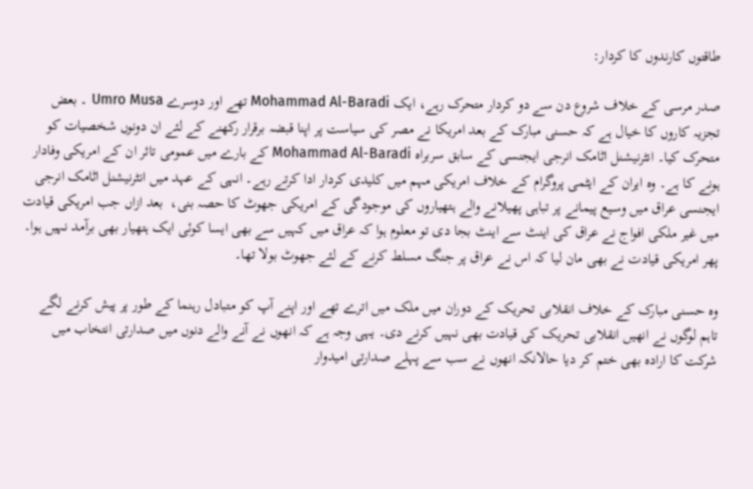طاقتوں کارندوں کا کردار:

صدر مرسی کے خلاف شروع دن سے دو کردار متحرک رہے، ایک Mohammad Al-Baradi تھے اور دوسرے Umro Musa ۔ بعض تجزیہ کاروں کا خیال ہے کہ حسنی مبارک کے بعد امریکا نے مصر کی سیاست پر اپنا قبضہ برقرار رکھنے کے لئے ان دونوں شخصیات کو متحرک کیا۔ انٹرنیشنل اٹامک انرجی ایجنسی کے سابق سربراہ Mohammad Al-Baradi کے بارے میں عمومی تاثر ان کے امریکی وفادار ہونے کا ہے۔ وہ ایران کے ایٹمی پروگرام کے خلاف امریکی مہم میں کلیدی کردار ادا کرتے رہے۔ انہی کے عہد میں انٹرنیشنل اٹامک انرجی ایجنسی عراق میں وسیع پیمانے پر تباہی پھیلانے والے ہتھیاروں کی موجودگی کے امریکی جھوٹ کا حصہ بنی،  بعد ازاں جب امریکی قیادت میں غیر ملکی افواج نے عراق کی اینٹ سے اینٹ بجا دی تو معلوم ہوا کہ عراق میں کہیں سے بھی ایسا کوئی ایک ہتھیار بھی برآمد نہیں ہوا۔  پھر امریکی قیادت نے بھی مان لیا کہ اس نے عراق پر جنگ مسلط کرنے کے لئے جھوٹ بولا تھا۔

وہ حسنی مبارک کے خلاف انقلابی تحریک کے دوران میں ملک میں اترے تھے اور اپنے آپ کو متبادل رہنما کے طور پر پیش کرنے لگے تاہم لوگوں نے انھیں انقلابی تحریک کی قیادت بھی نہیں کرنے دی۔ یہی وجہ ہے کہ انھوں نے آنے والے دنوں میں صدارتی انتخاب میں شرکت کا ارادہ بھی ختم کر دیا حالانکہ انھوں نے سب سے پہلے صدارتی امیدوار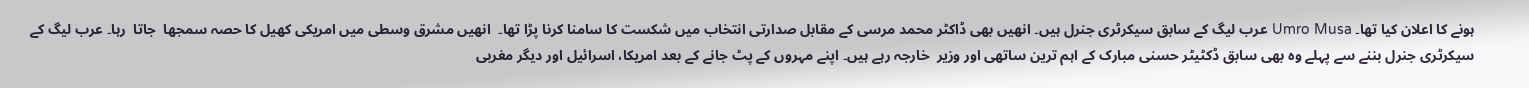ہونے کا اعلان کیا تھا۔ Umro Musa عرب لیگ کے سابق سیکرٹری جنرل ہیں۔ انھیں بھی ڈاکٹر محمد مرسی کے مقابل صدارتی انتخاب میں شکست کا سامنا کرنا پڑا تھا۔  انھیں مشرق وسطی میں امریکی کھیل کا حصہ سمجھا  جاتا  رہا۔ عرب لیگ کے سیکرٹری جنرل بننے سے پہلے وہ بھی سابق ڈکٹیٹر حسنی مبارک کے اہم ترین ساتھی اور وزیر  خارجہ رہے ہیں۔ اپنے مہروں کے پٹ جانے کے بعد امریکا، اسرائیل اور دیگر مغربی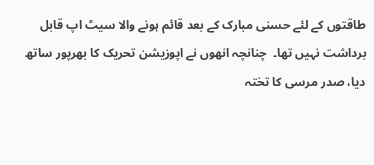طاقتوں کے لئے حسنی مبارک کے بعد قائم ہونے والا سیٹ اپ قابل برداشت نہیں تھا۔  چنانچہ انھوں نے اپوزیشن تحریک کا بھرپور ساتھ دیا، صدر مرسی کا تختہ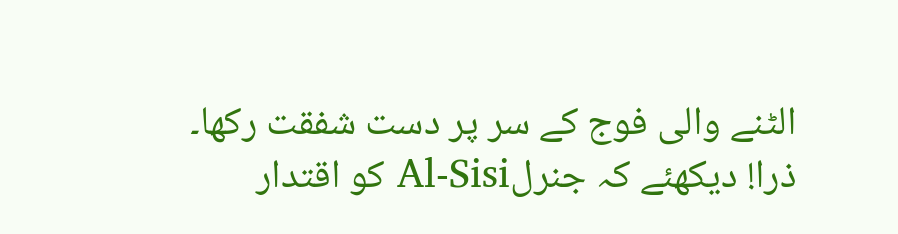الٹنے والی فوج کے سر پر دست شفقت رکھا۔ ذرا! دیکھئے کہ جنرلAl-Sisi کو اقتدار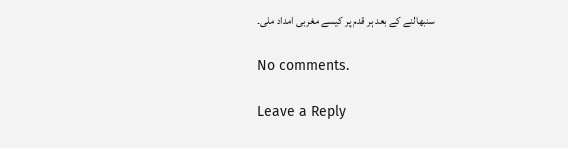سنبھالنے کے بعد ہر قدم پر کیسے مغربی امداد ملی۔

No comments.

Leave a Reply